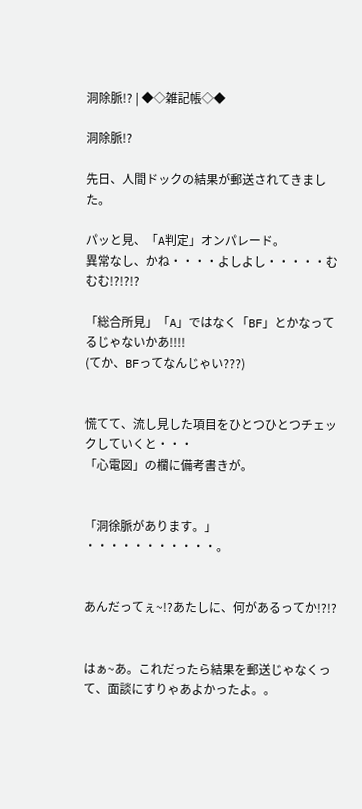洞除脈!? | ◆◇雑記帳◇◆

洞除脈!?

先日、人間ドックの結果が郵送されてきました。

パッと見、「A判定」オンパレード。
異常なし、かね・・・・よしよし・・・・・むむむ!?!?!?

「総合所見」「A」ではなく「BF」とかなってるじゃないかあ!!!!
(てか、BFってなんじゃい???)


慌てて、流し見した項目をひとつひとつチェックしていくと・・・
「心電図」の欄に備考書きが。


「洞徐脈があります。」  ・・・・・・・・・・・。


あんだってぇ~!?あたしに、何があるってか!?!?


はぁ~あ。これだったら結果を郵送じゃなくって、面談にすりゃあよかったよ。。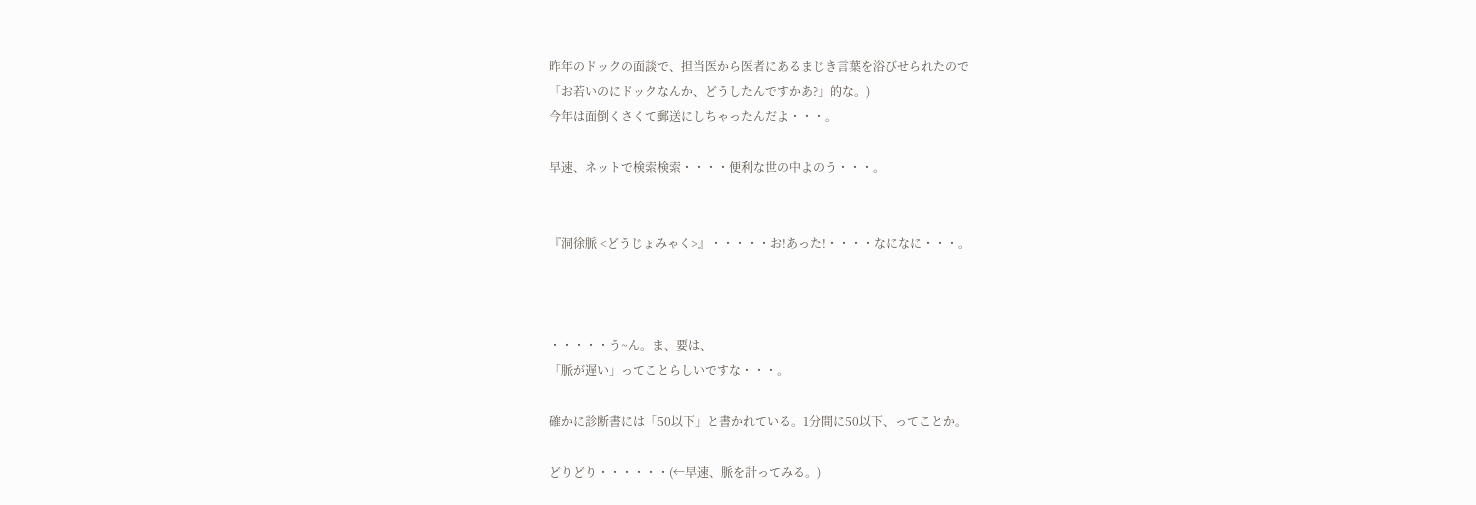昨年のドックの面談で、担当医から医者にあるまじき言葉を浴びせられたので
「お若いのにドックなんか、どうしたんですかあ?」的な。)
今年は面倒くさくて郵送にしちゃったんだよ・・・。

早速、ネットで検索検索・・・・便利な世の中よのう・・・。


『洞徐脈 <どうじょみゃく>』・・・・・お!あった!・・・・なになに・・・。



・・・・・う~ん。ま、要は、
「脈が遅い」ってことらしいですな・・・。

確かに診断書には「50以下」と書かれている。1分間に50以下、ってことか。

どりどり・・・・・・(←早速、脈を計ってみる。)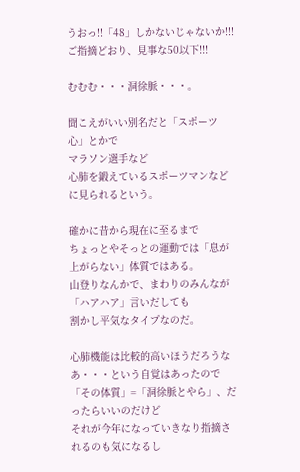うおっ!!「48」しかないじゃないか!!!
ご指摘どおり、見事な50以下!!!

むむむ・・・洞徐脈・・・。

聞こえがいい別名だと「スポーツ心」とかで
マラソン選手など
心肺を鍛えているスポーツマンなどに見られるという。

確かに昔から現在に至るまで
ちょっとやそっとの運動では「息が上がらない」体質ではある。
山登りなんかで、まわりのみんなが「ハアハア」言いだしても
割かし平気なタイプなのだ。

心肺機能は比較的高いほうだろうなあ・・・という自覚はあったので
「その体質」=「洞徐脈とやら」、だったらいいのだけど
それが今年になっていきなり指摘されるのも気になるし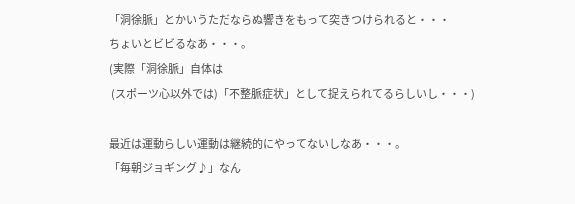「洞徐脈」とかいうただならぬ響きをもって突きつけられると・・・
ちょいとビビるなあ・・・。
(実際「洞徐脈」自体は
 (スポーツ心以外では)「不整脈症状」として捉えられてるらしいし・・・)

最近は運動らしい運動は継続的にやってないしなあ・・・。
「毎朝ジョギング♪」なん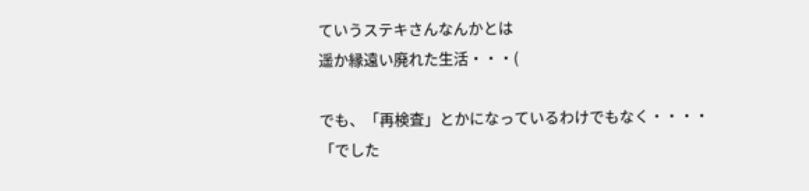ていうステキさんなんかとは
遥か縁遠い廃れた生活・・・(

でも、「再検査」とかになっているわけでもなく・・・・
「でした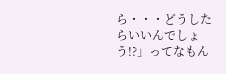ら・・・どうしたらいいんでしょう!?」ってなもん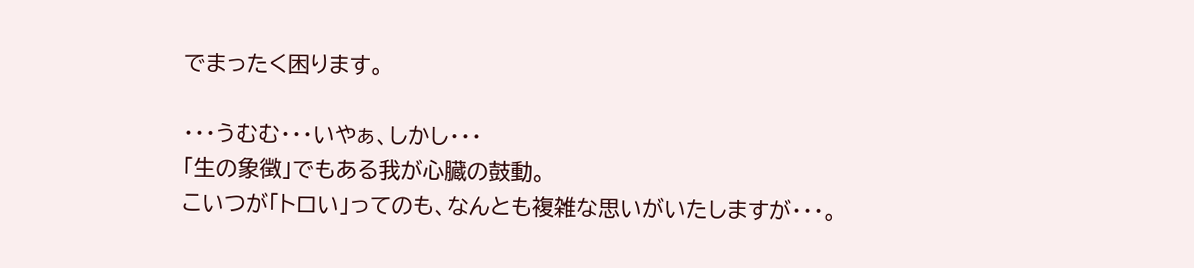でまったく困ります。

・・・うむむ・・・いやぁ、しかし・・・
「生の象徴」でもある我が心臓の鼓動。
こいつが「トロい」ってのも、なんとも複雑な思いがいたしますが・・・。